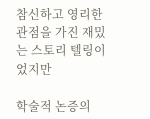참신하고 영리한 관점을 가진 재밌는 스토리 텔링이었지만

학술적 논증의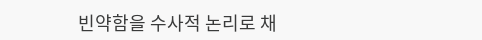빈약함을 수사적 논리로 채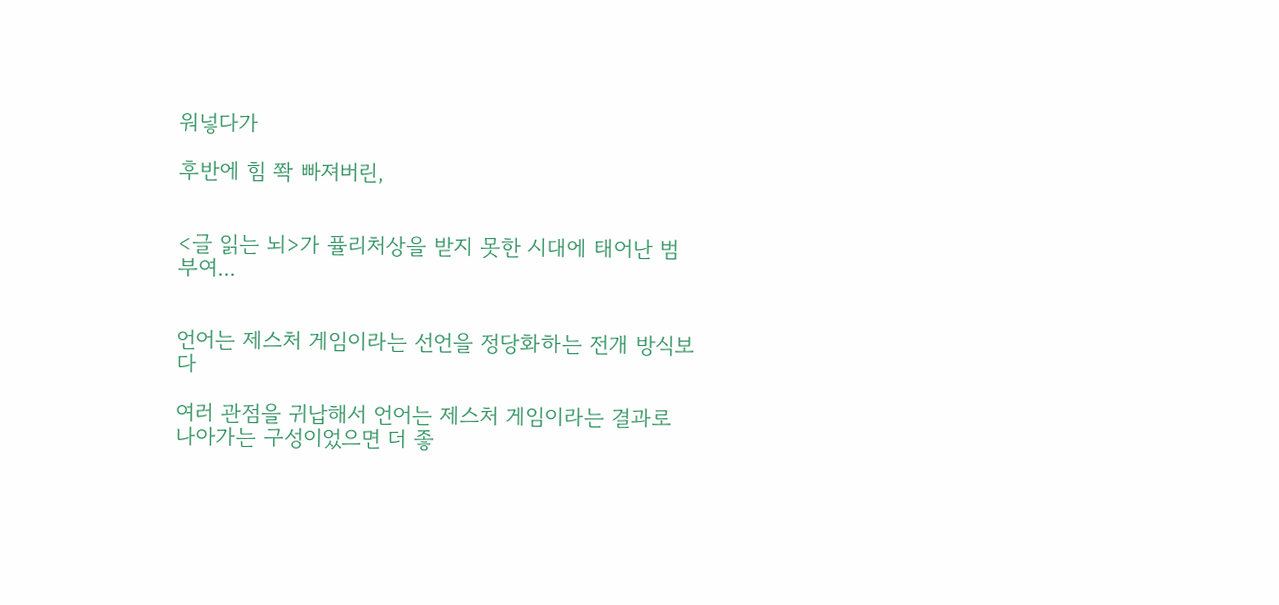워넣다가

후반에 힘 쫙 빠져버린,


<글 읽는 뇌>가 퓰리처상을 받지 못한 시대에 태어난 범부여...


언어는 제스처 게임이라는 선언을 정당화하는 전개 방식보다

여러 관점을 귀납해서 언어는 제스처 게임이라는 결과로 나아가는 구성이었으면 더 좋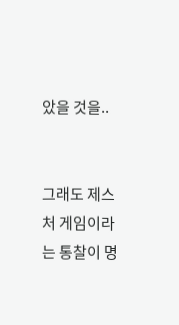았을 것을..


그래도 제스처 게임이라는 통찰이 명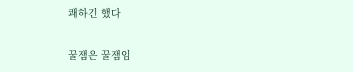쾌하긴 했다


꿀잼은 꿀잼임